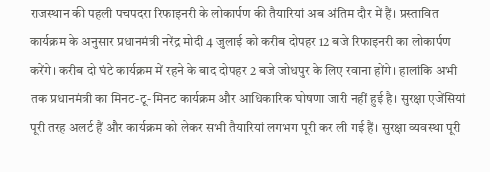राजस्थान की पहली पचपदरा रिफाइनरी के लोकार्पण की तैयारियां अब अंतिम दौर में हैं। प्रस्तावित कार्यक्रम के अनुसार प्रधानमंत्री नरेंद्र मोदी 4 जुलाई को करीब दोपहर 12 बजे रिफाइनरी का लोकार्पण करेंगे। करीब दो घंटे कार्यक्रम में रहने के बाद दोपहर 2 बजे जोधपुर के लिए रवाना होंगे। हालांकि अभी तक प्रधानमंत्री का मिनट-टू-मिनट कार्यक्रम और आधिकारिक घोषणा जारी नहीं हुई है। सुरक्षा एजेंसियां पूरी तरह अलर्ट हैं और कार्यक्रम को लेकर सभी तैयारियां लगभग पूरी कर ली गई हैं। सुरक्षा व्यवस्था पूरी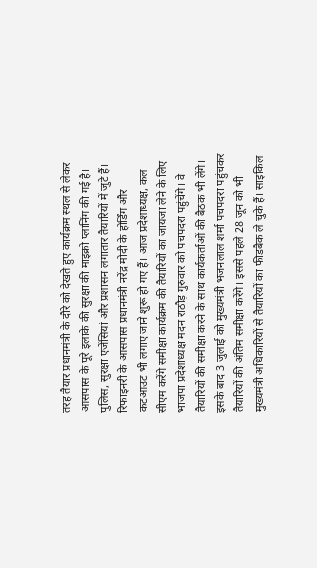तरह तैयार प्रधानमंत्री के दौरे को देखते हुए कार्यक्रम स्थल से लेकर आसपास के पूरे इलाके की सुरक्षा की माइक्रो प्लानिंग की गई है। पुलिस, सुरक्षा एजेंसियां और प्रशासन लगातार तैयारियों में जुटे हैं। रिफाइनरी के आसपास प्रधानमंत्री नरेंद्र मोदी के होर्डिंग और कटआउट भी लगाए जाने शुरू हो गए हैं। आज प्रदेशाध्यक्ष, कल सीएम करेंगे समीक्षा कार्यक्रम की तैयारियों का जायजा लेने के लिए भाजपा प्रदेशाध्यक्ष मदन राठौड़ गुरुवार को पचपदरा पहुंचेंगे। वे तैयारियों की समीक्षा करने के साथ कार्यकर्ताओं की बैठक भी लेंगे। इसके बाद 3 जुलाई को मुख्यमंत्री भजनलाल शर्मा पचपदरा पहुंचकर तैयारियों की अंतिम समीक्षा करेंगे। इससे पहले 28 जून को भी मुख्यमंत्री अधिकारियों से तैयारियों का फीडबैक ले चुके हैं। साइकिल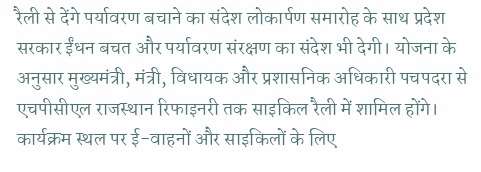रैली से देंगे पर्यावरण बचाने का संदेश लोकार्पण समारोह के साथ प्रदेश सरकार ईंधन बचत और पर्यावरण संरक्षण का संदेश भी देगी। योजना के अनुसार मुख्यमंत्री, मंत्री, विधायक और प्रशासनिक अधिकारी पचपदरा से एचपीसीएल राजस्थान रिफाइनरी तक साइकिल रैली में शामिल होंगे। कार्यक्रम स्थल पर ई-वाहनों और साइकिलों के लिए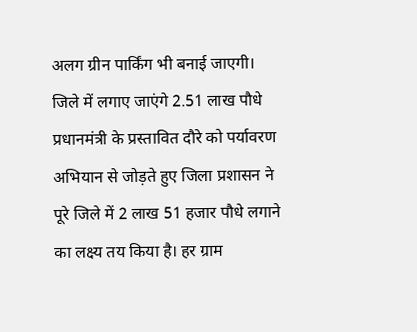अलग ग्रीन पार्किंग भी बनाई जाएगी। जिले में लगाए जाएंगे 2.51 लाख पौधे प्रधानमंत्री के प्रस्तावित दौरे को पर्यावरण अभियान से जोड़ते हुए जिला प्रशासन ने पूरे जिले में 2 लाख 51 हजार पौधे लगाने का लक्ष्य तय किया है। हर ग्राम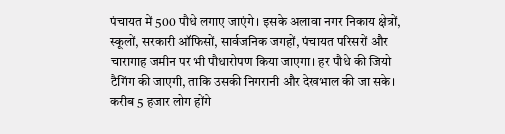पंचायत में 500 पौधे लगाए जाएंगे। इसके अलावा नगर निकाय क्षेत्रों, स्कूलों, सरकारी ऑफिसों, सार्वजनिक जगहों, पंचायत परिसरों और चारागाह जमीन पर भी पौधारोपण किया जाएगा। हर पौधे की जियो टैगिंग की जाएगी, ताकि उसकी निगरानी और देखभाल की जा सके। करीब 5 हजार लोग होंगे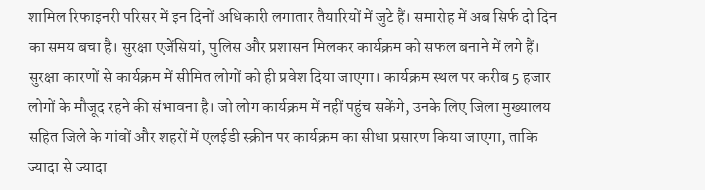शामिल रिफाइनरी परिसर में इन दिनों अधिकारी लगातार तैयारियों में जुटे हैं। समारोह में अब सिर्फ दो दिन का समय बचा है। सुरक्षा एजेंसियां, पुलिस और प्रशासन मिलकर कार्यक्रम को सफल बनाने में लगे हैं। सुरक्षा कारणों से कार्यक्रम में सीमित लोगों को ही प्रवेश दिया जाएगा। कार्यक्रम स्थल पर करीब 5 हजार लोगों के मौजूद रहने की संभावना है। जो लोग कार्यक्रम में नहीं पहुंच सकेंगे, उनके लिए जिला मुख्यालय सहित जिले के गांवों और शहरों में एलईडी स्क्रीन पर कार्यक्रम का सीधा प्रसारण किया जाएगा, ताकि ज्यादा से ज्यादा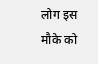लोग इस मौके को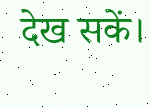देख सकें।